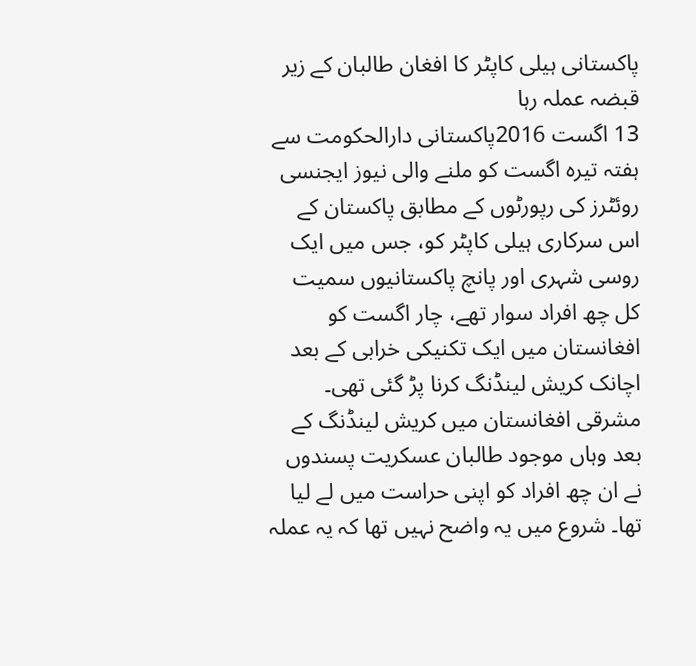پاکستانی ہیلی کاپٹر کا افغان طالبان کے زیر قبضہ عملہ رہا
13 اگست 2016پاکستانی دارالحکومت سے ہفتہ تیرہ اگست کو ملنے والی نیوز ایجنسی روئٹرز کی رپورٹوں کے مطابق پاکستان کے اس سرکاری ہیلی کاپٹر کو، جس میں ایک روسی شہری اور پانچ پاکستانیوں سمیت کل چھ افراد سوار تھے، چار اگست کو افغانستان میں ایک تکنیکی خرابی کے بعد اچانک کریش لینڈنگ کرنا پڑ گئی تھی۔
مشرقی افغانستان میں کریش لینڈنگ کے بعد وہاں موجود طالبان عسکریت پسندوں نے ان چھ افراد کو اپنی حراست میں لے لیا تھا۔ شروع میں یہ واضح نہیں تھا کہ یہ عملہ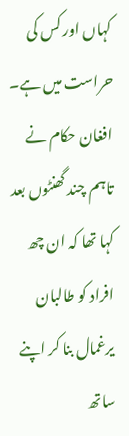کہاں اور کس کی حراست میں ہے۔
افغان حکام نے تاہم چند گھنٹوں بعد کہا تھا کہ ان چھ افراد کو طالبان یرغمال بنا کر اپنے ساتھ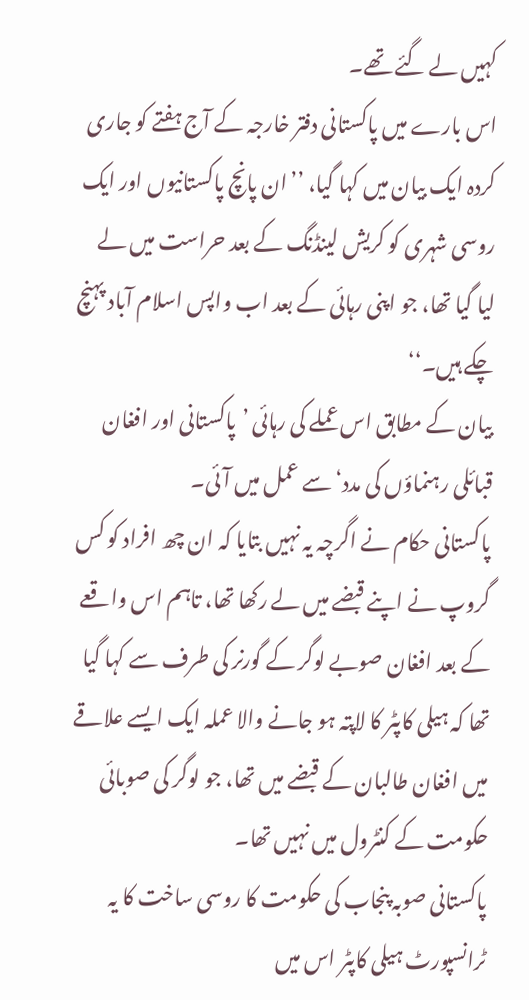کہیں لے گئے تھے۔
اس بارے میں پاکستانی دفتر خارجہ کے آج ہفتے کو جاری کردہ ایک بیان میں کہا گیا، ’’ان پانچ پاکستانیوں اور ایک روسی شہری کو کریش لینڈنگ کے بعد حراست میں لے لیا گیا تھا، جو اپنی رہائی کے بعد اب واپس اسلام آباد پہنچ چکے ہیں۔‘‘
بیان کے مطابق اس عملے کی رہائی ’پاکستانی اور افغان قبائلی رہنماؤں کی مدد‘ سے عمل میں آئی۔
پاکستانی حکام نے اگرچہ یہ نہیں بتایا کہ ان چھ افراد کو کس گروپ نے اپنے قبضے میں لے رکھا تھا، تاہم اس واقعے کے بعد افغان صوبے لوگر کے گورنر کی طرف سے کہا گیا تھا کہ ہیلی کاپٹر کا لاپتہ ہو جانے والا عملہ ایک ایسے علاقے میں افغان طالبان کے قبضے میں تھا، جو لوگر کی صوبائی حکومت کے کنٹرول میں نہیں تھا۔
پاکستانی صوبہ پنجاب کی حکومت کا روسی ساخت کا یہ ٹرانسپورٹ ہیلی کاپٹر اس میں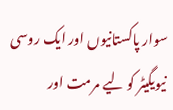سوار پاکستانیوں اور ایک روسی نیویگیٹر کو لیے مرمت اور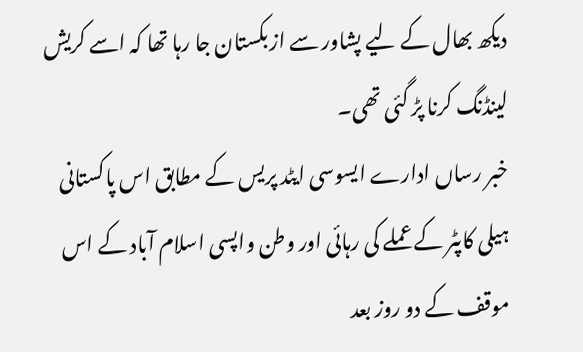دیکھ بھال کے لیے پشاور سے ازبکستان جا رہا تھا کہ اسے کریش لینڈنگ کرنا پڑ گئی تھی۔
خبر رساں ادارے ایسوسی ایٹد پریس کے مطابق اس پاکستانی ہیلی کاپٹر کے عملے کی رہائی اور وطن واپسی اسلام آباد کے اس موقف کے دو روز بعد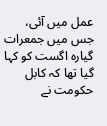عمل میں آئی، جس میں جمعرات گیارہ اگست کو کہا گیا تھا کہ کابل حکومت نے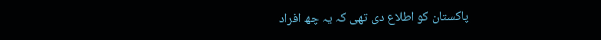پاکستان کو اطلاع دی تھی کہ یہ چھ افراد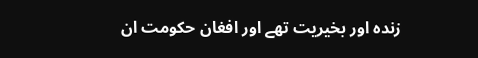زندہ اور بخیریت تھے اور افغان حکومت ان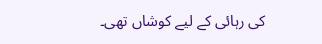کی رہائی کے لیے کوشاں تھی۔